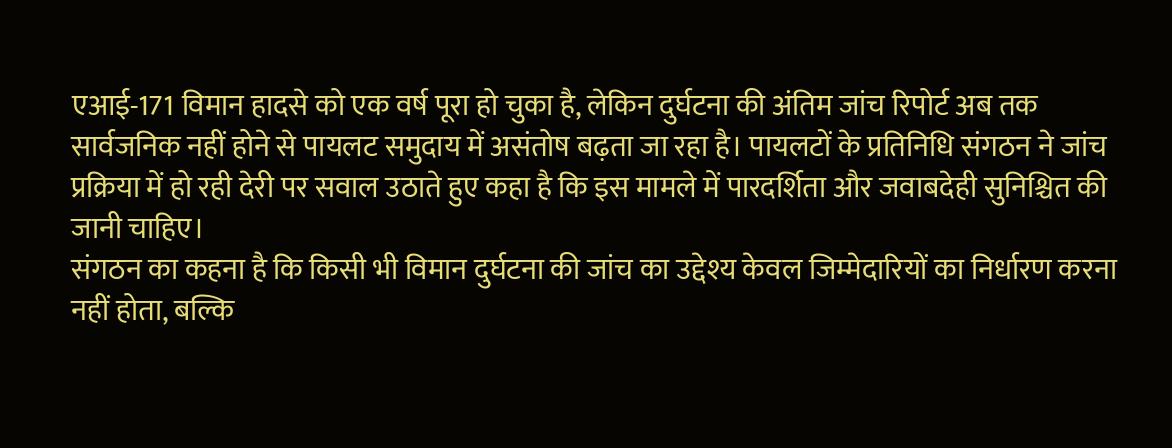एआई-171 विमान हादसे को एक वर्ष पूरा हो चुका है, लेकिन दुर्घटना की अंतिम जांच रिपोर्ट अब तक सार्वजनिक नहीं होने से पायलट समुदाय में असंतोष बढ़ता जा रहा है। पायलटों के प्रतिनिधि संगठन ने जांच प्रक्रिया में हो रही देरी पर सवाल उठाते हुए कहा है कि इस मामले में पारदर्शिता और जवाबदेही सुनिश्चित की जानी चाहिए।
संगठन का कहना है कि किसी भी विमान दुर्घटना की जांच का उद्देश्य केवल जिम्मेदारियों का निर्धारण करना नहीं होता, बल्कि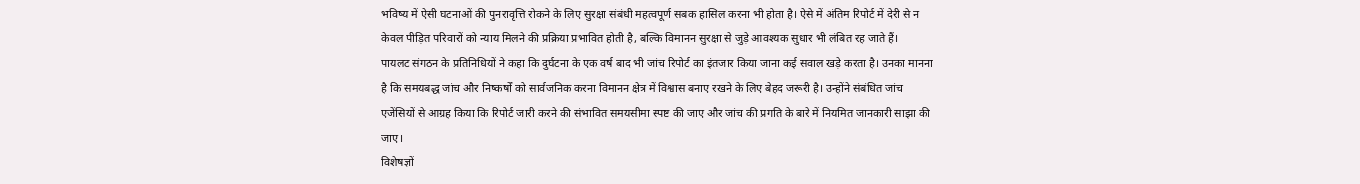भविष्य में ऐसी घटनाओं की पुनरावृत्ति रोकने के लिए सुरक्षा संबंधी महत्वपूर्ण सबक हासिल करना भी होता है। ऐसे में अंतिम रिपोर्ट में देरी से न केवल पीड़ित परिवारों को न्याय मिलने की प्रक्रिया प्रभावित होती है, बल्कि विमानन सुरक्षा से जुड़े आवश्यक सुधार भी लंबित रह जाते हैं।
पायलट संगठन के प्रतिनिधियों ने कहा कि दुर्घटना के एक वर्ष बाद भी जांच रिपोर्ट का इंतजार किया जाना कई सवाल खड़े करता है। उनका मानना है कि समयबद्ध जांच और निष्कर्षों को सार्वजनिक करना विमानन क्षेत्र में विश्वास बनाए रखने के लिए बेहद जरूरी है। उन्होंने संबंधित जांच एजेंसियों से आग्रह किया कि रिपोर्ट जारी करने की संभावित समयसीमा स्पष्ट की जाए और जांच की प्रगति के बारे में नियमित जानकारी साझा की जाए।
विशेषज्ञों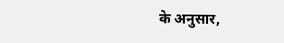के अनुसार,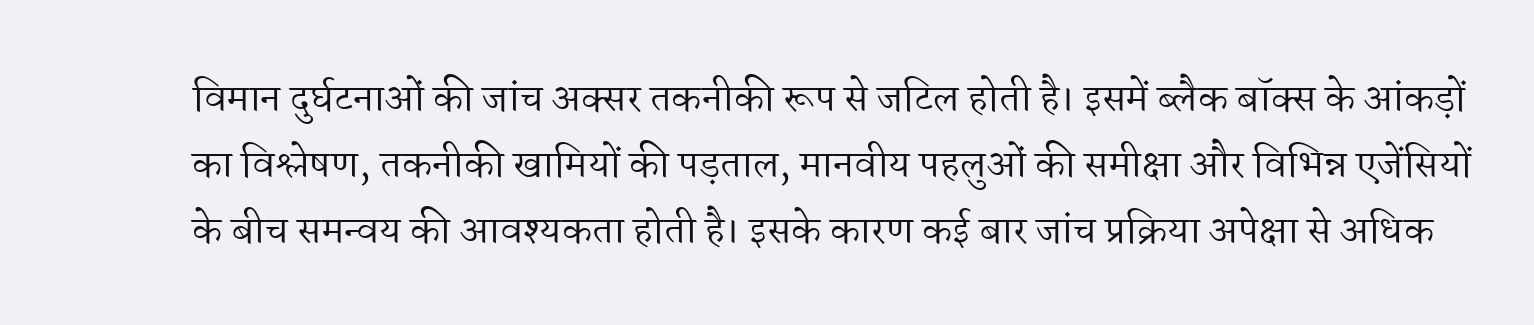विमान दुर्घटनाओं की जांच अक्सर तकनीकी रूप से जटिल होती है। इसमें ब्लैक बॉक्स के आंकड़ों का विश्लेषण, तकनीकी खामियों की पड़ताल, मानवीय पहलुओं की समीक्षा और विभिन्न एजेंसियों के बीच समन्वय की आवश्यकता होती है। इसके कारण कई बार जांच प्रक्रिया अपेक्षा से अधिक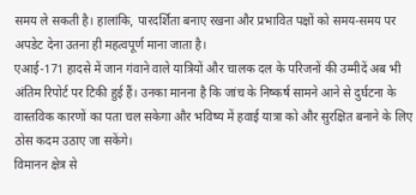समय ले सकती है। हालांकि, पारदर्शिता बनाए रखना और प्रभावित पक्षों को समय-समय पर अपडेट देना उतना ही महत्वपूर्ण माना जाता है।
एआई-171 हादसे में जान गंवाने वाले यात्रियों और चालक दल के परिजनों की उम्मीदें अब भी अंतिम रिपोर्ट पर टिकी हुई हैं। उनका मानना है कि जांच के निष्कर्ष सामने आने से दुर्घटना के वास्तविक कारणों का पता चल सकेगा और भविष्य में हवाई यात्रा को और सुरक्षित बनाने के लिए ठोस कदम उठाए जा सकेंगे।
विमानन क्षेत्र से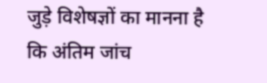जुड़े विशेषज्ञों का मानना है कि अंतिम जांच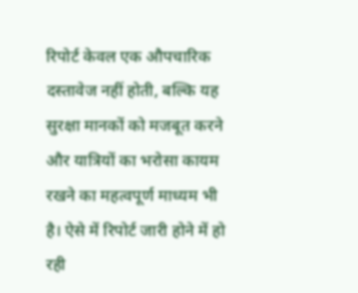रिपोर्ट केवल एक औपचारिक दस्तावेज नहीं होती, बल्कि यह सुरक्षा मानकों को मजबूत करने और यात्रियों का भरोसा कायम रखने का महत्वपूर्ण माध्यम भी है। ऐसे में रिपोर्ट जारी होने में हो रही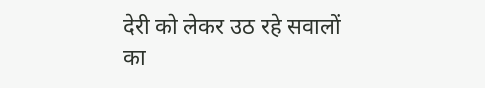देरी को लेकर उठ रहे सवालों का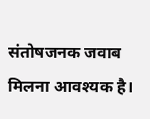संतोषजनक जवाब मिलना आवश्यक है।